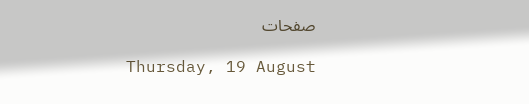صفحات

Thursday, 19 August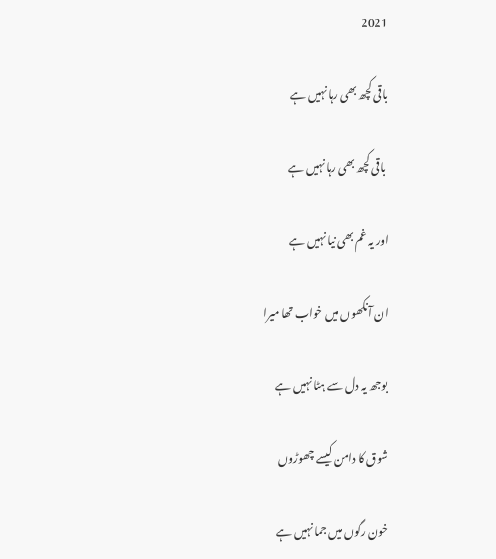2021

باقی کچھ بھی رہا نہیں ہے

 باقی کچھ بھی رہا نہیں ہے

اور یہ غم بھی نیا نہیں ہے

ان آنکھوں میں خواب تھا میرا

بوجھ یہ دل سے ہٹا نہیں ہے

شوق کا دامن کیسے چھوڑوں

خون رگوں میں جما نہیں ہے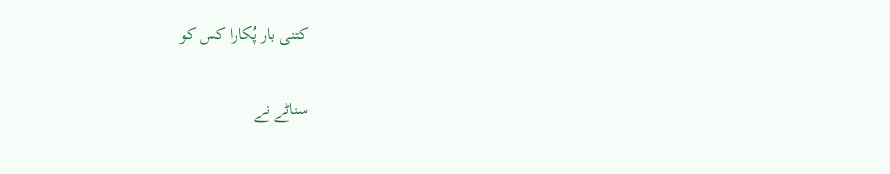کتنی بار پُکارا کس کو

سناٹے نے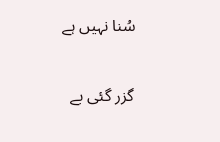سُنا نہیں ہے

گزر گئی بے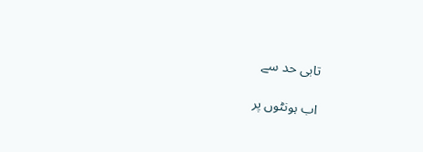تابی حد سے

اب ہونٹوں پر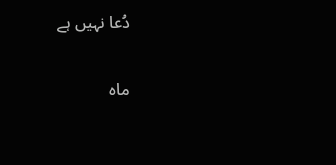دُعا نہیں ہے


ماہ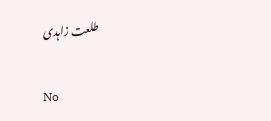طلعت زاہدی

No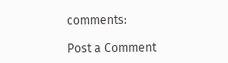comments:

Post a Comment